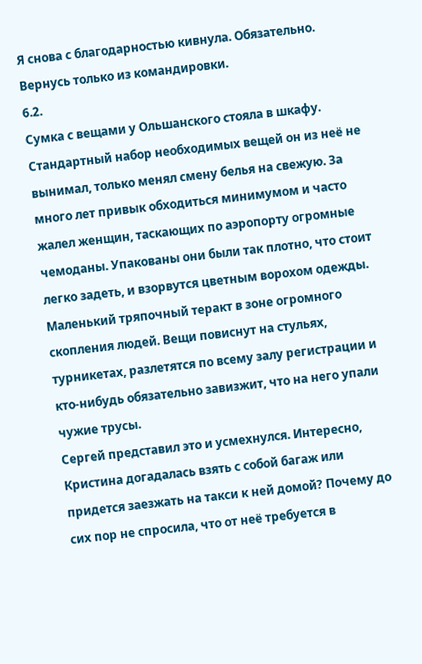Я снова с благодарностью кивнула. Обязательно. Вернусь только из командировки.
6.2.
Сумка с вещами у Ольшанского стояла в шкафу. Стандартный набор необходимых вещей он из неё не вынимал, только менял смену белья на свежую. За много лет привык обходиться минимумом и часто жалел женщин, таскающих по аэропорту огромные чемоданы. Упакованы они были так плотно, что стоит легко задеть, и взорвутся цветным ворохом одежды. Маленький тряпочный теракт в зоне огромного скопления людей. Вещи повиснут на стульях, турникетах, разлетятся по всему залу регистрации и кто-нибудь обязательно завизжит, что на него упали чужие трусы.
Сергей представил это и усмехнулся. Интересно, Кристина догадалась взять с собой багаж или придется заезжать на такси к ней домой? Почему до сих пор не спросила, что от неё требуется в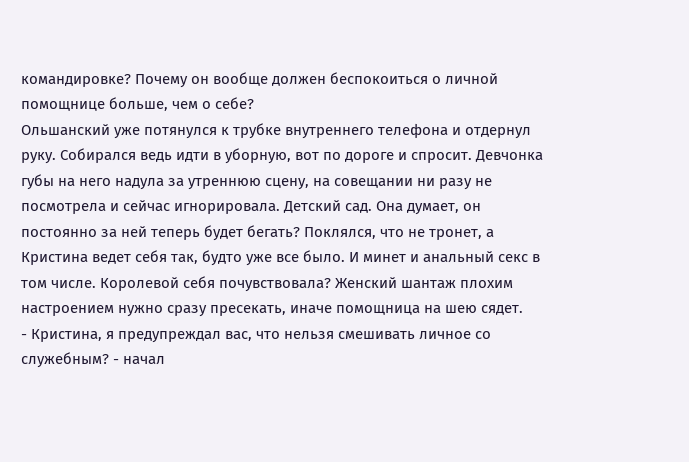командировке? Почему он вообще должен беспокоиться о личной помощнице больше, чем о себе?
Ольшанский уже потянулся к трубке внутреннего телефона и отдернул руку. Собирался ведь идти в уборную, вот по дороге и спросит. Девчонка губы на него надула за утреннюю сцену, на совещании ни разу не посмотрела и сейчас игнорировала. Детский сад. Она думает, он постоянно за ней теперь будет бегать? Поклялся, что не тронет, а Кристина ведет себя так, будто уже все было. И минет и анальный секс в том числе. Королевой себя почувствовала? Женский шантаж плохим настроением нужно сразу пресекать, иначе помощница на шею сядет.
- Кристина, я предупреждал вас, что нельзя смешивать личное со служебным? - начал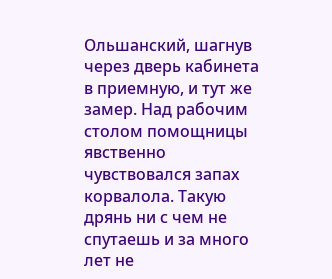Ольшанский, шагнув через дверь кабинета в приемную, и тут же замер. Над рабочим столом помощницы явственно чувствовался запах корвалола. Такую дрянь ни с чем не спутаешь и за много лет не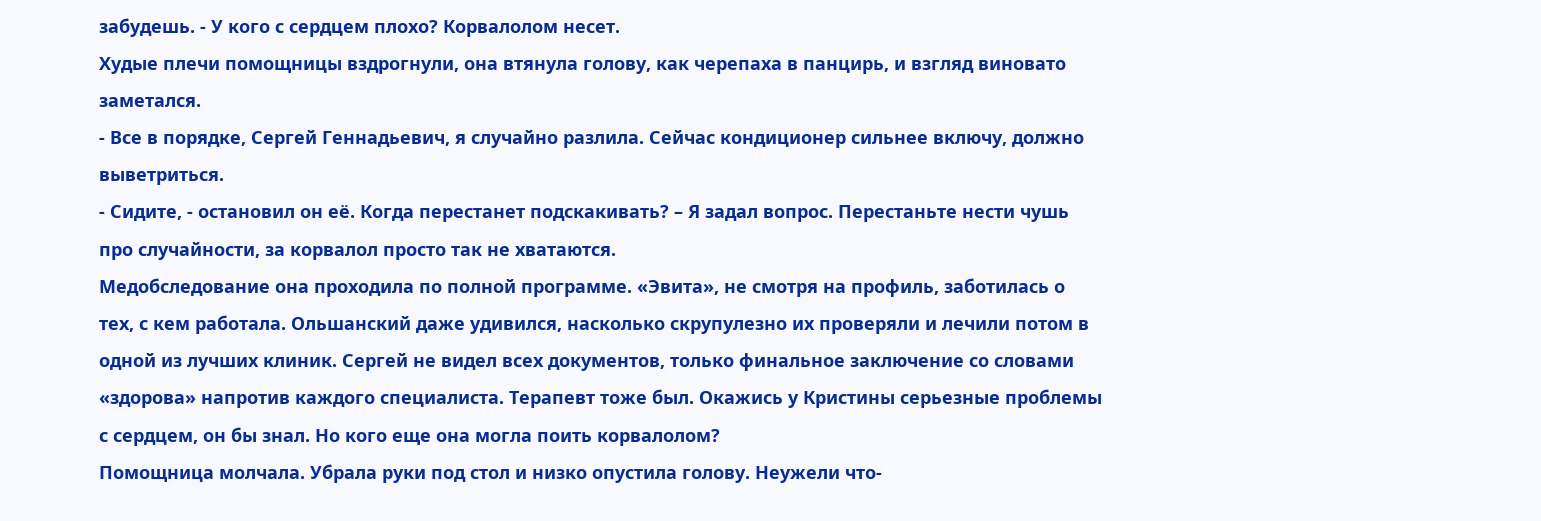забудешь. - У кого с сердцем плохо? Корвалолом несет.
Худые плечи помощницы вздрогнули, она втянула голову, как черепаха в панцирь, и взгляд виновато заметался.
- Все в порядке, Сергей Геннадьевич, я случайно разлила. Сейчас кондиционер сильнее включу, должно выветриться.
- Сидите, - остановил он её. Когда перестанет подскакивать? – Я задал вопрос. Перестаньте нести чушь про случайности, за корвалол просто так не хватаются.
Медобследование она проходила по полной программе. «Эвита», не смотря на профиль, заботилась о тех, с кем работала. Ольшанский даже удивился, насколько скрупулезно их проверяли и лечили потом в одной из лучших клиник. Сергей не видел всех документов, только финальное заключение со словами «здорова» напротив каждого специалиста. Терапевт тоже был. Окажись у Кристины серьезные проблемы с сердцем, он бы знал. Но кого еще она могла поить корвалолом?
Помощница молчала. Убрала руки под стол и низко опустила голову. Неужели что-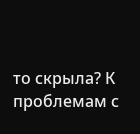то скрыла? К проблемам с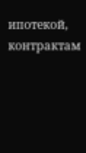ипотекой, контрактам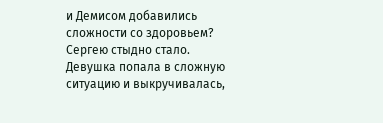и Демисом добавились сложности со здоровьем?
Сергею стыдно стало. Девушка попала в сложную ситуацию и выкручивалась,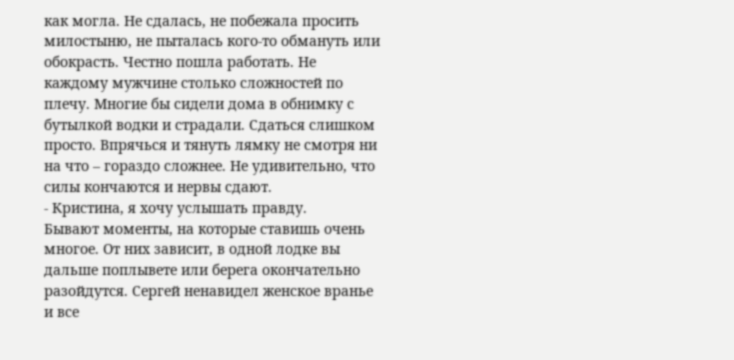как могла. Не сдалась, не побежала просить милостыню, не пыталась кого-то обмануть или обокрасть. Честно пошла работать. Не каждому мужчине столько сложностей по плечу. Многие бы сидели дома в обнимку с бутылкой водки и страдали. Сдаться слишком просто. Впрячься и тянуть лямку не смотря ни на что – гораздо сложнее. Не удивительно, что силы кончаются и нервы сдают.
- Кристина, я хочу услышать правду.
Бывают моменты, на которые ставишь очень многое. От них зависит, в одной лодке вы дальше поплывете или берега окончательно разойдутся. Сергей ненавидел женское вранье и все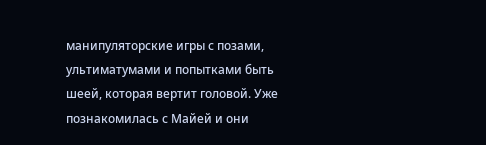манипуляторские игры с позами, ультиматумами и попытками быть шеей, которая вертит головой. Уже познакомилась с Майей и они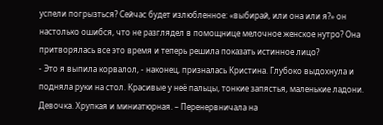успели погрызться? Сейчас будет излюбленное: «выбирай, или она или я?» он настолько ошибся, что не разглядел в помощнице мелочное женское нутро? Она притворялась все это время и теперь решила показать истинное лицо?
- Это я выпила корвалол, - наконец, призналась Кристина. Глубоко выдохнула и подняла руки на стол. Красивые у неё пальцы, тонкие запястья, маленькие ладони. Девочка. Хрупкая и миниатюрная. – Перенервничала на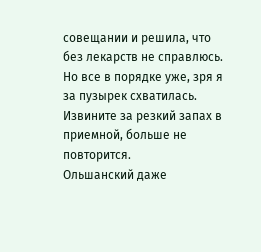совещании и решила, что без лекарств не справлюсь. Но все в порядке уже, зря я за пузырек схватилась. Извините за резкий запах в приемной, больше не повторится.
Ольшанский даже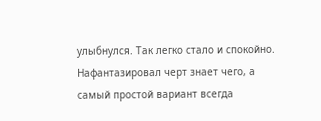улыбнулся. Так легко стало и спокойно. Нафантазировал черт знает чего, а самый простой вариант всегда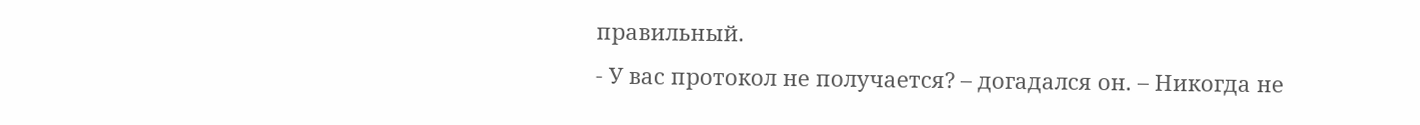правильный.
- У вас протокол не получается? – догадался он. – Никогда не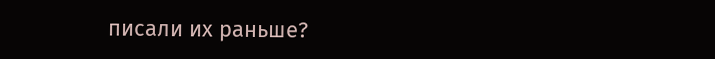писали их раньше?